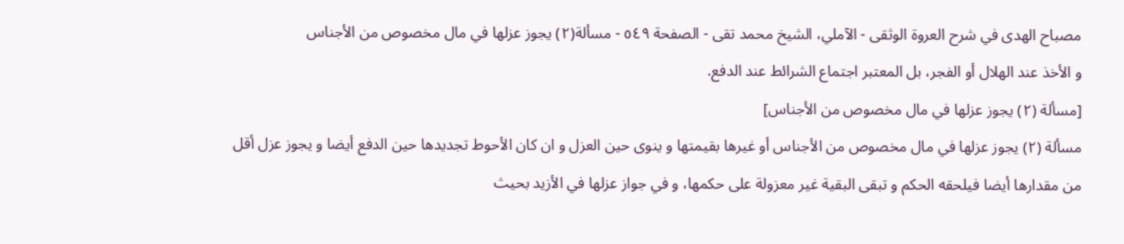مصباح الهدى في شرح العروة الوثقى - الآملي، الشيخ محمد تقى - الصفحة ٥٤٩ - مسألة(٢) يجوز عزلها في مال مخصوص من الأجناس
و الأخذ عند الهلال أو الفجر، بل المعتبر اجتماع الشرائط عند الدفع.
[مسألة (٢) يجوز عزلها في مال مخصوص من الأجناس]
مسألة (٢) يجوز عزلها في مال مخصوص من الأجناس أو غيرها بقيمتها و ينوى حين العزل و ان كان الأحوط تجديدها حين الدفع أيضا و يجوز عزل أقل من مقدارها أيضا فيلحقه الحكم و تبقى البقية غير معزولة على حكمها، و في جواز عزلها في الأزيد بحيث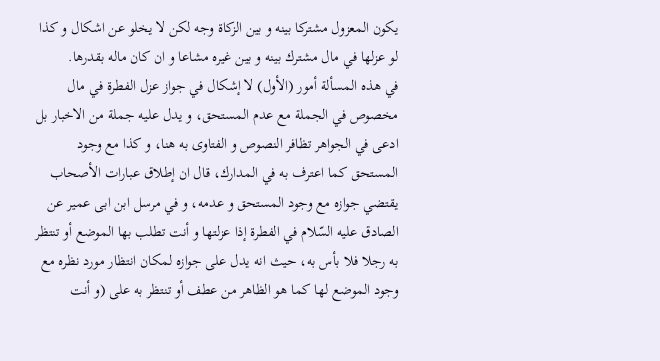يكون المعزول مشتركا بينه و بين الزكاة وجه لكن لا يخلو عن اشكال و كذا لو عزلها في مال مشترك بينه و بين غيره مشاعا و ان كان ماله بقدرها.
في هذه المسألة أمور (الأول) لا إشكال في جواز عزل الفطرة في مال مخصوص في الجملة مع عدم المستحق، و يدل عليه جملة من الاخبار بل ادعى في الجواهر تظافر النصوص و الفتاوى به هنا، و كذا مع وجود المستحق كما اعترف به في المدارك، قال ان إطلاق عبارات الأصحاب يقتضي جوازه مع وجود المستحق و عدمه، و في مرسل ابن ابى عمير عن الصادق عليه السّلام في الفطرة إذا عزلتها و أنت تطلب بها الموضع أو تنتظر به رجلا فلا بأس به، حيث انه يدل على جوازه لمكان انتظار مورد نظره مع وجود الموضع لها كما هو الظاهر من عطف أو تنتظر به على (و أنت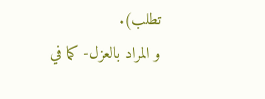تطلب).
و المراد بالعزل- كما في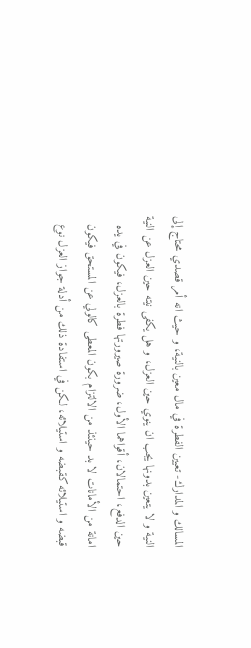المسالك و المدارك- تعيين الفطرة في مال معين بالنية، و حيث انه أمر قصدي محتاج إلى النية و لا يتعين بدونها يجب ان ينوي حين العزل، و هل يكفى نيته حين العزل عن النية حين الدفع، احتمالان، أقواهما الأول، ضرورة صيرورتها فطرة بالعزل، فيكون في يده امانة من الأمانات لا بد حينئذ من الالتزام بكون المعطى كالولي عن المستحق فيكون قبضه و استيلائه كقبضه و استيلائه، لكن في استفادة ذلك من أدلة جواز العزل نوع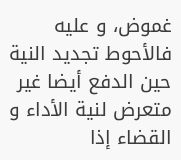غموض، و عليه فالأحوط تجديد النية حين الدفع أيضا غير متعرض لنية الأداء و القضاء إذا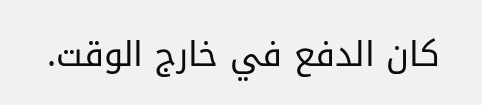كان الدفع في خارج الوقت.